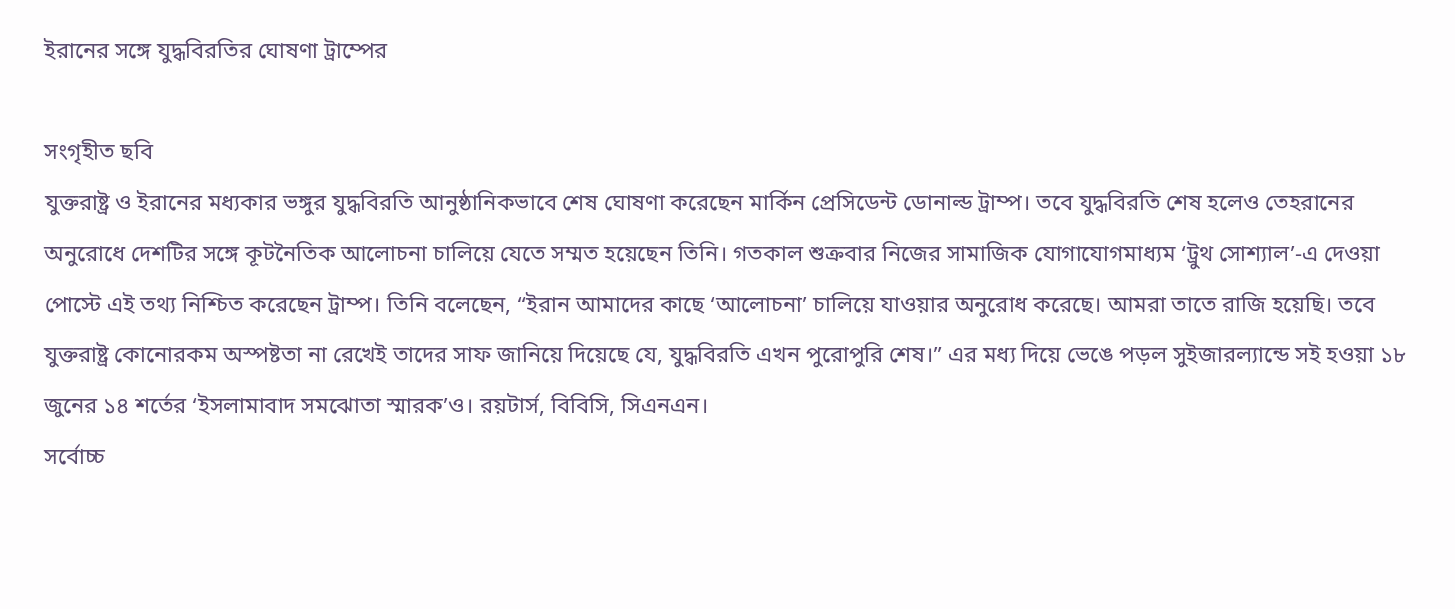ইরানের সঙ্গে যুদ্ধবিরতির ঘোষণা ট্রাম্পের

সংগৃহীত ছবি
যুক্তরাষ্ট্র ও ইরানের মধ্যকার ভঙ্গুর যুদ্ধবিরতি আনুষ্ঠানিকভাবে শেষ ঘোষণা করেছেন মার্কিন প্রেসিডেন্ট ডোনাল্ড ট্রাম্প। তবে যুদ্ধবিরতি শেষ হলেও তেহরানের অনুরোধে দেশটির সঙ্গে কূটনৈতিক আলোচনা চালিয়ে যেতে সম্মত হয়েছেন তিনি। গতকাল শুক্রবার নিজের সামাজিক যোগাযোগমাধ্যম ‘ট্রুথ সোশ্যাল’-এ দেওয়া পোস্টে এই তথ্য নিশ্চিত করেছেন ট্রাম্প। তিনি বলেছেন, “ইরান আমাদের কাছে ‘আলোচনা’ চালিয়ে যাওয়ার অনুরোধ করেছে। আমরা তাতে রাজি হয়েছি। তবে যুক্তরাষ্ট্র কোনোরকম অস্পষ্টতা না রেখেই তাদের সাফ জানিয়ে দিয়েছে যে, যুদ্ধবিরতি এখন পুরোপুরি শেষ।” এর মধ্য দিয়ে ভেঙে পড়ল সুইজারল্যান্ডে সই হওয়া ১৮ জুনের ১৪ শর্তের ‘ইসলামাবাদ সমঝোতা স্মারক’ও। রয়টার্স, বিবিসি, সিএনএন।
সর্বোচ্চ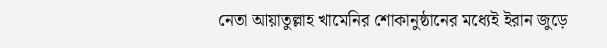নেতা আয়াতুল্লাহ খামেনির শোকানুষ্ঠানের মধ্যেই ইরান জুড়ে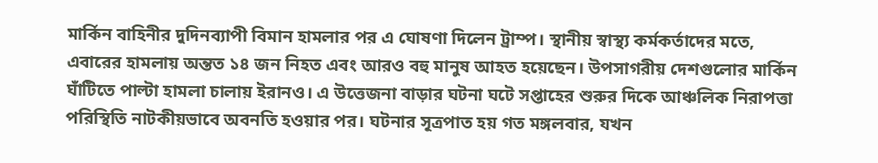মার্কিন বাহিনীর দুদিনব্যাপী বিমান হামলার পর এ ঘোষণা দিলেন ট্রাম্প। স্থানীয় স্বাস্থ্য কর্মকর্তাদের মতে, এবারের হামলায় অন্তত ১৪ জন নিহত এবং আরও বহু মানুষ আহত হয়েছেন। উপসাগরীয় দেশগুলোর মার্কিন ঘাঁটিতে পাল্টা হামলা চালায় ইরানও। এ উত্তেজনা বাড়ার ঘটনা ঘটে সপ্তাহের শুরুর দিকে আঞ্চলিক নিরাপত্তা পরিস্থিতি নাটকীয়ভাবে অবনতি হওয়ার পর। ঘটনার সূত্রপাত হয় গত মঙ্গলবার, যখন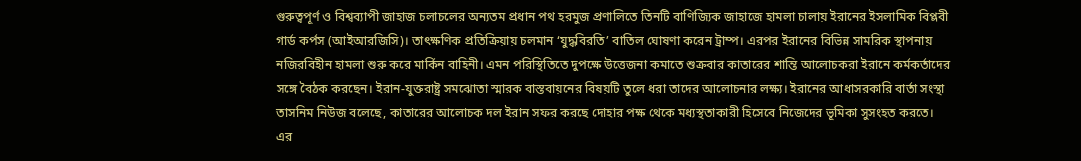গুরুত্বপূর্ণ ও বিশ্বব্যাপী জাহাজ চলাচলের অন্যতম প্রধান পথ হরমুজ প্রণালিতে তিনটি বাণিজ্যিক জাহাজে হামলা চালায় ইরানের ইসলামিক বিপ্লবী গার্ড কর্পস (আইআরজিসি)। তাৎক্ষণিক প্রতিক্রিয়ায় চলমান ‘যুদ্ধবিরতি’ বাতিল ঘোষণা করেন ট্রাম্প। এরপর ইরানের বিভিন্ন সামরিক স্থাপনায় নজিরবিহীন হামলা শুরু করে মার্কিন বাহিনী। এমন পরিস্থিতিতে দুপক্ষে উত্তেজনা কমাতে শুক্রবার কাতারের শান্তি আলোচকরা ইরানে কর্মকর্তাদের সঙ্গে বৈঠক করছেন। ইরান-যুক্তরাষ্ট্র সমঝোতা স্মারক বাস্তবায়নের বিষয়টি তুলে ধরা তাদের আলোচনার লক্ষ্য। ইরানের আধাসরকারি বার্তা সংস্থা তাসনিম নিউজ বলেছে, কাতারের আলোচক দল ইরান সফর করছে দোহার পক্ষ থেকে মধ্যস্থতাকারী হিসেবে নিজেদের ভূমিকা সুসংহত করতে।
এর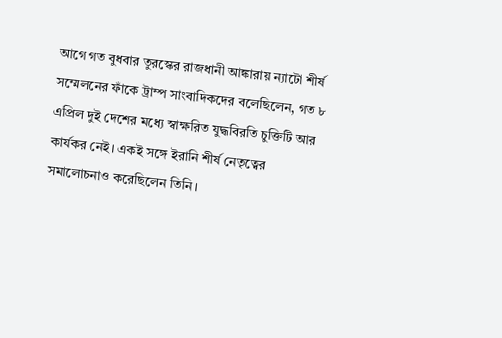আগে গত বুধবার তুরস্কের রাজধানী আঙ্কারায় ন্যাটো শীর্ষ সম্মেলনের ফাঁকে ট্রাম্প সাংবাদিকদের বলেছিলেন, গত ৮ এপ্রিল দুই দেশের মধ্যে স্বাক্ষরিত যুদ্ধবিরতি চুক্তিটি আর কার্যকর নেই। একই সঙ্গে ইরানি শীর্ষ নেতৃত্বের সমালোচনাও করেছিলেন তিনি।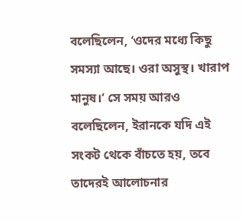বলেছিলেন, ‘ওদের মধ্যে কিছু সমস্যা আছে। ওরা অসুস্থ। খারাপ মানুষ।’ সে সময় আরও বলেছিলেন, ইরানকে যদি এই সংকট থেকে বাঁচতে হয়, তবে তাদেরই আলোচনার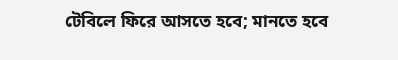টেবিলে ফিরে আসতে হবে; মানতে হবে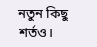নতুন কিছু শর্তও।